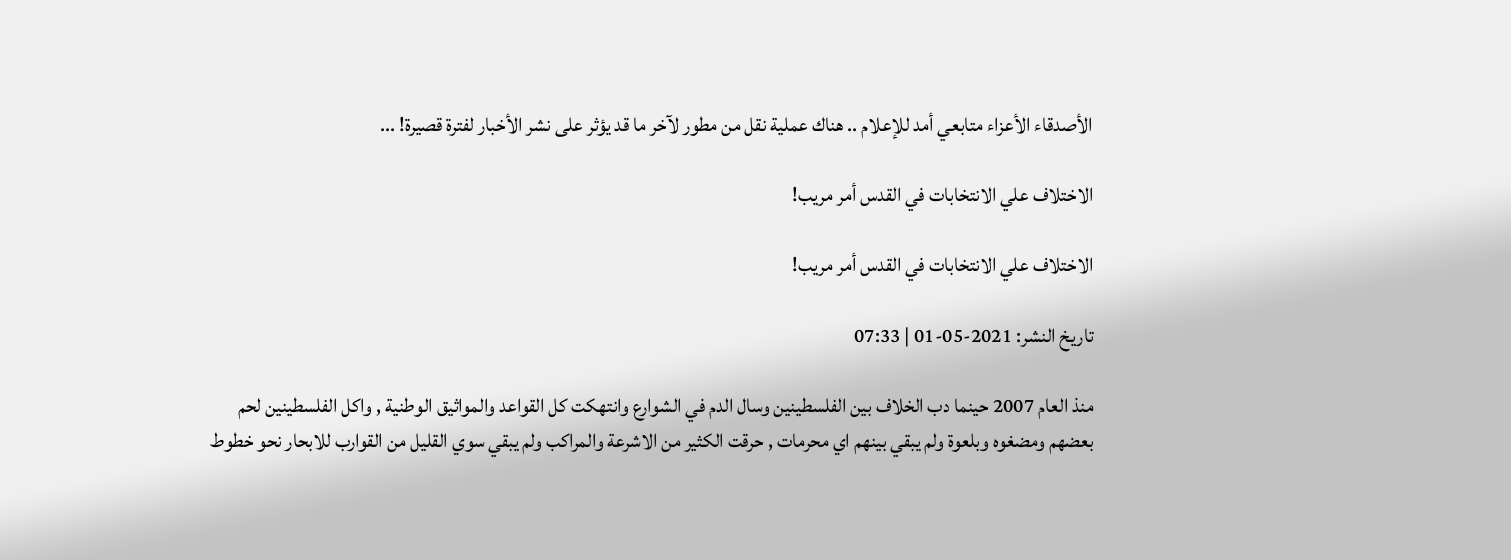الأصدقاء الأعزاء متابعي أمد للإعلام .. هناك عملية نقل من مطور لآخر ما قد يؤثر على نشر الأخبار لفترة قصيرة! ...

الاختلاف علي الانتخابات في القدس أمر مريب!

الاختلاف علي الانتخابات في القدس أمر مريب!

تاريخ النشر: 2021-05-01 | 07:33

منذ العام 2007 حينما دب الخلاف بين الفلسطينين وسال الدم في الشوارع وانتهكت كل القواعد والمواثيق الوطنية , واكل الفلسطينين لحم  بعضهم ومضغوه وبلعوة ولم يبقي بينهم اي محرمات , حرقت الكثير من الاشرعة والمراكب ولم يبقي سوي القليل من القوارب للابحار نحو خطوط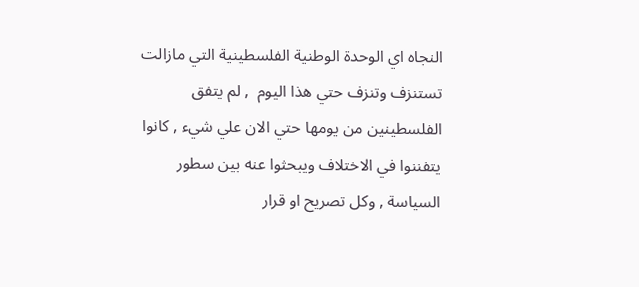النجاه اي الوحدة الوطنية الفلسطينية التي مازالت تستنزف وتنزف حتي هذا اليوم  , لم يتفق الفلسطينين من يومها حتي الان علي شيء , كانوا يتفننوا في الاختلاف ويبحثوا عنه بين سطور السياسة , وكل تصريح او قرار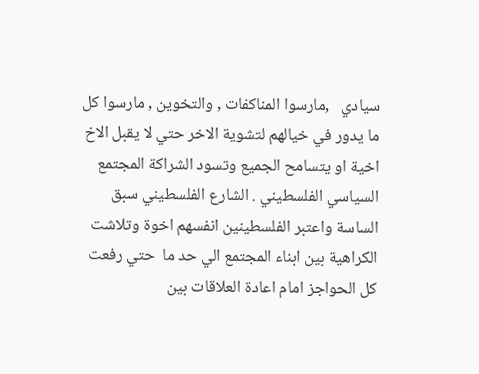سيادي   ,مارسوا المناكفات , والتخوين , مارسوا كل ما يدور في خيالهم لتشوية الاخر حتي لا يقبل الاخ اخية او يتسامح الجميع وتسود الشراكة المجتمع السياسي الفلسطيني . الشارع الفلسطيني سبق الساسة واعتبر الفلسطينين انفسهم اخوة وتلاشت الكراهية بين ابناء المجتمع الي حد ما  حتي رفعت كل الحواجز امام اعادة العلاقات بين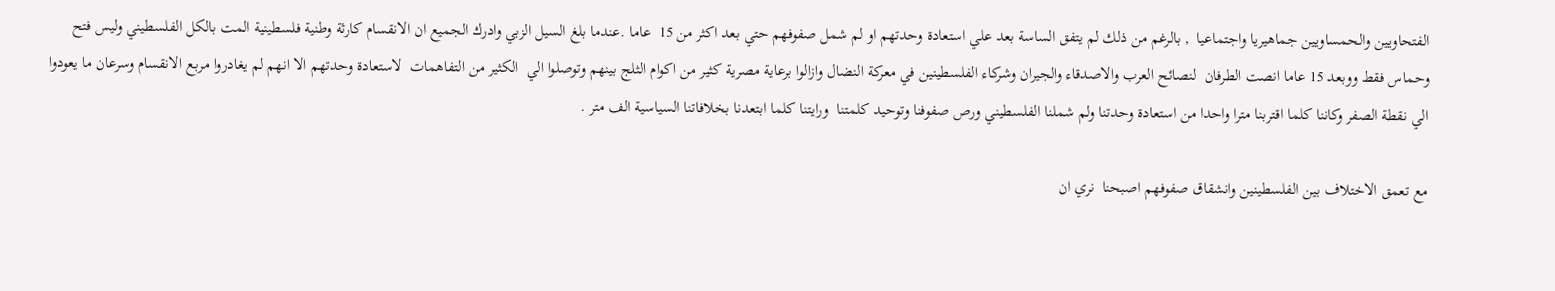الفتحاويين والحمساويين جماهيريا واجتماعيا  , بالرغم من ذلك لم يتفق الساسة بعد علي استعادة وحدتهم او لم شمل صفوفهم حتي بعد اكثر من 15  عاما .عندما بلغ السيل الزبي وادرك الجميع ان الانقسام كارثة وطنية فلسطينية المت بالكل الفلسطيني وليس فتح وحماس فقط ووبعد 15 عاما انصت الطرفان  لنصائح العرب والاصدقاء والجيران وشركاء الفلسطينين في معركة النضال وازالوا برعاية مصرية كثير من اكوام الثلج بينهم وتوصلوا الي  الكثير من التفاهمات  لاستعادة وحدتهم الا انهم لم يغادروا مربع الانقسام وسرعان ما يعودوا الي نقطة الصفر وكاننا كلما اقتربنا مترا واحدا من استعادة وحدتنا ولم شملنا الفلسطيني ورص صفوفنا وتوحيد كلمتنا  ورايتنا كلما ابتعدنا بخلافاتنا السياسية الف متر .

مع تعمق الاختلاف بين الفلسطينين وانشقاق صفوفهم اصبحنا  نري ان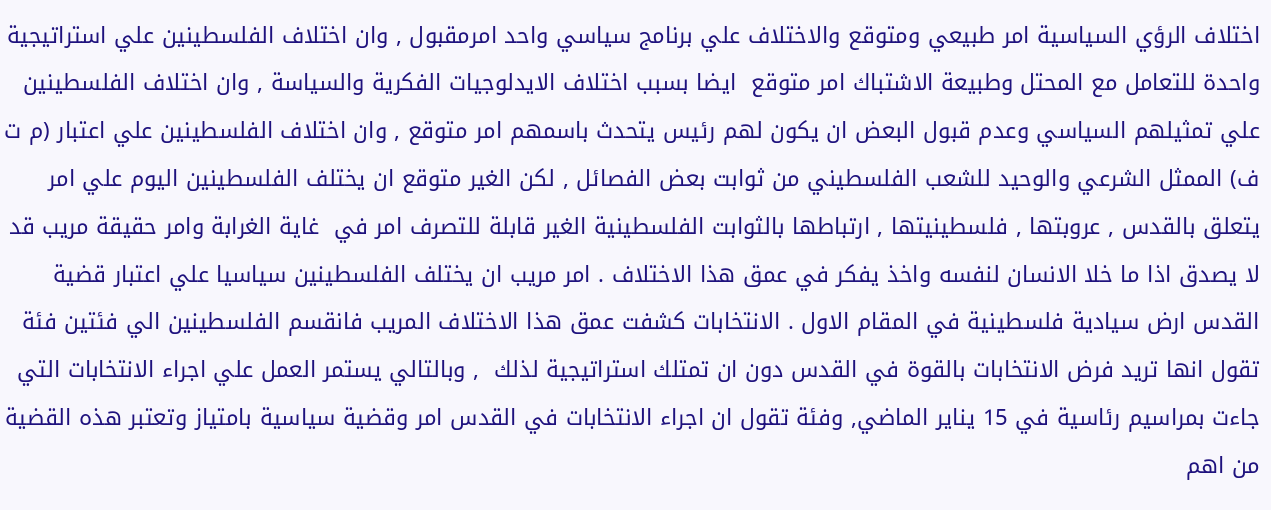اختلاف الرؤي السياسية امر طبيعي ومتوقع والاختلاف علي برنامج سياسي واحد امرمقبول , وان اختلاف الفلسطينين علي استراتيجية واحدة للتعامل مع المحتل وطبيعة الاشتباك امر متوقع  ايضا بسبب اختلاف الايدلوجيات الفكرية والسياسة , وان اختلاف الفلسطينين علي تمثيلهم السياسي وعدم قبول البعض ان يكون لهم رئيس يتحدث باسمهم امر متوقع , وان اختلاف الفلسطينين علي اعتبار (م ت ف) الممثل الشرعي والوحيد للشعب الفلسطيني من ثوابت بعض الفصائل , لكن الغير متوقع ان يختلف الفلسطينين اليوم علي امر يتعلق بالقدس , عروبتها , فلسطينيتها , ارتباطها بالثوابت الفلسطينية الغير قابلة للتصرف امر في  غاية الغرابة وامر حقيقة مريب قد لا يصدق اذا ما خلا الانسان لنفسه واخذ يفكر في عمق هذا الاختلاف . امر مريب ان يختلف الفلسطينين سياسيا علي اعتبار قضية القدس ارض سيادية فلسطينية في المقام الاول . الانتخابات كشفت عمق هذا الاختلاف المريب فانقسم الفلسطينين الي فئتين فئة تقول انها تريد فرض الانتخابات بالقوة في القدس دون ان تمتلك استراتيجية لذلك  , وبالتالي يستمر العمل علي اجراء الانتخابات التي جاءت بمراسيم رئاسية في 15 يناير الماضي, وفئة تقول ان اجراء الانتخابات في القدس امر وقضية سياسية بامتياز وتعتبر هذه القضية من اهم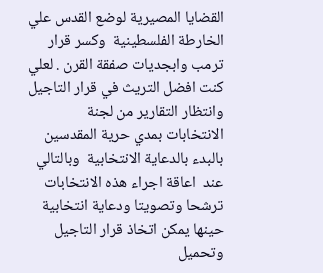القضايا المصيرية لوضع القدس علي الخارطة الفلسطينية  وكسر قرار ترمب وابجديات صفقة القرن . لعلي كنت افضل التريث في قرار التاجيل وانتظار التقارير من لجنة الانتخابات بمدي حرية المقدسين بالبدء بالدعاية الانتخابية  وبالتالي عند  اعاقة اجراء هذه الانتخابات ترشحا وتصويتا ودعاية انتخابية حينها يمكن اتخاذ قرار التاجيل وتحميل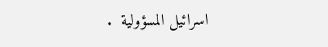اسرائيل المسؤولية  .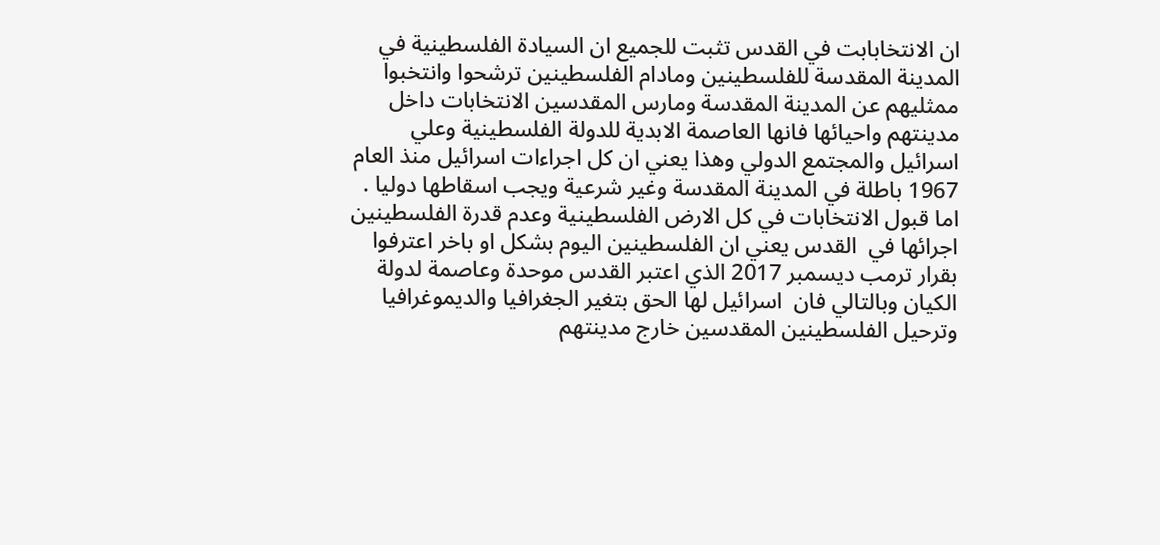ان الانتخابابت في القدس تثبت للجميع ان السيادة الفلسطينية في المدينة المقدسة للفلسطينين ومادام الفلسطينين ترشحوا وانتخبوا ممثليهم عن المدينة المقدسة ومارس المقدسين الانتخابات داخل مدينتهم واحيائها فانها العاصمة الابدية للدولة الفلسطينية وعلي اسرائيل والمجتمع الدولي وهذا يعني ان كل اجراءات اسرائيل منذ العام 1967 باطلة في المدينة المقدسة وغير شرعية ويجب اسقاطها دوليا . اما قبول الانتخابات في كل الارض الفلسطينية وعدم قدرة الفلسطينين اجرائها في  القدس يعني ان الفلسطينين اليوم بشكل او باخر اعترفوا بقرار ترمب ديسمبر 2017 الذي اعتبر القدس موحدة وعاصمة لدولة الكيان وبالتالي فان  اسرائيل لها الحق بتغير الجغرافيا والديموغرافيا وترحيل الفلسطينين المقدسين خارج مدينتهم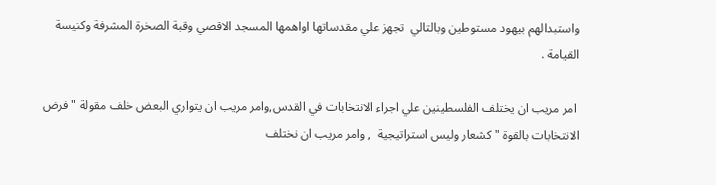واستبدالهم بيهود مستوطين وبالتالي  تجهز علي مقدساتها اواهمها المسجد الاقصي وقبة الصخرة المشرفة وكنيسة القيامة .

 امر مريب ان يختلف الفلسطينين علي اجراء الانتخابات في القدس,وامر مريب ان يتواري البعض خلف مقولة "فرض الانتخابات بالقوة " كشعار وليس استراتيجية  , وامر مريب ان نختلف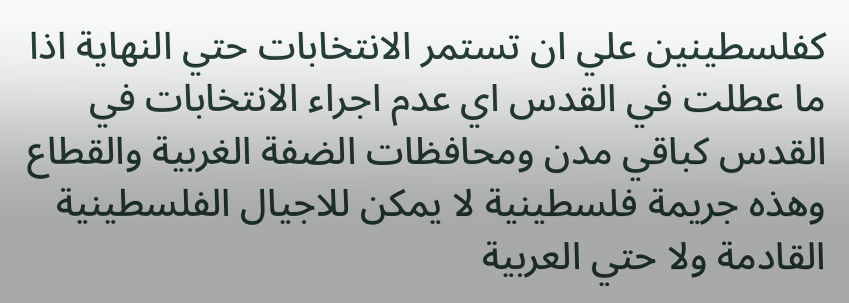كفلسطينين علي ان تستمر الانتخابات حتي النهاية اذا ما عطلت في القدس اي عدم اجراء الانتخابات في القدس كباقي مدن ومحافظات الضفة الغربية والقطاع وهذه جريمة فلسطينية لا يمكن للاجيال الفلسطينية القادمة ولا حتي العربية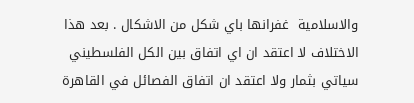والاسلامية  غفرانها باي شكل من الاشكال . بعد هذا الاختلاف لا اعتقد ان اي اتفاق بين الكل الفلسطيني سياتي بثمار ولا اعتقد ان اتفاق الفصائل في القاهرة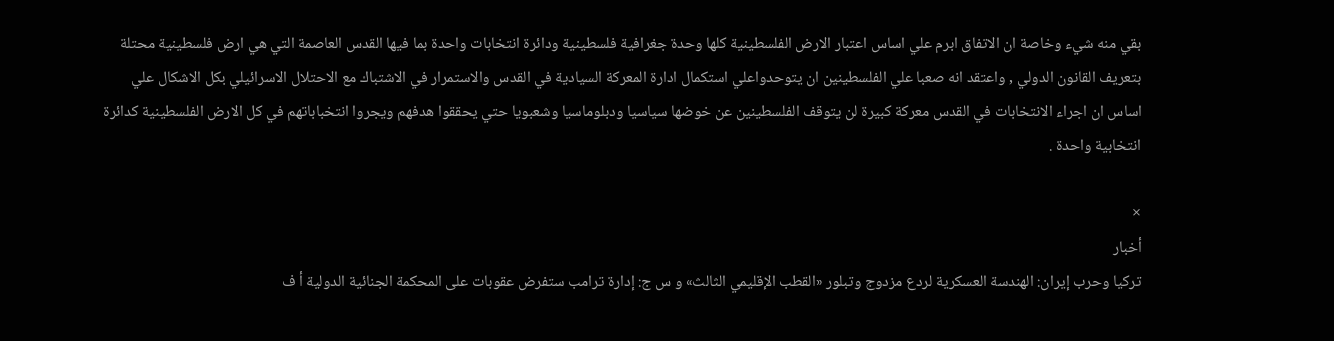بقي منه شيء وخاصة ان الاتفاق ابرم علي اساس اعتبار الارض الفلسطينية كلها وحدة جغرافية فلسطينية ودائرة انتخابات واحدة بما فيها القدس العاصمة التي هي ارض فلسطينية محتلة بتعريف القانون الدولي , واعتقد انه صعبا علي الفلسطينين ان يتوحدواعلي استكمال ادارة المعركة السيادية في القدس والاستمرار في الاشتباك مع الاحتلال الاسرائيلي بكل الاشكال علي اساس ان اجراء الانتخابات في القدس معركة كبيرة لن يتوقف الفلسطينين عن خوضها سياسيا ودبلوماسيا وشعبويا حتي يحققوا هدفهم ويجروا انتخباباتهم في كل الارض الفلسطينية كدائرة انتخابية واحدة .

×
أخبار
تركيا وحرب إيران: الهندسة العسكرية لردع مزدوج وتبلور «القطب الإقليمي الثالث» و س ج: إدارة ترامب ستفرض عقوبات على المحكمة الجنائية الدولية أ ف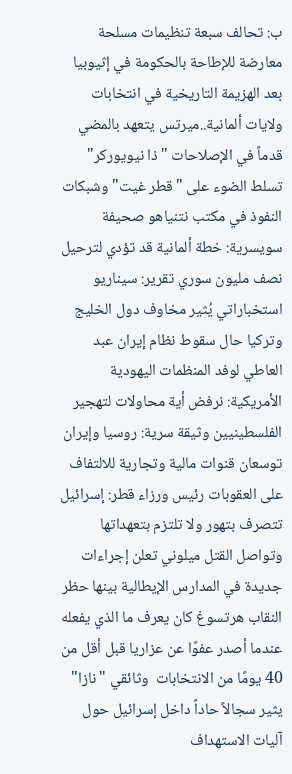ب: تحالف سبعة تنظيمات مسلحة معارضة للإطاحة بالحكومة في إثيوبيا بعد الهزيمة التاريخية في انتخابات ولايات ألمانية..ميرتس يتعهد بالمضي قدماً في الإصلاحات "ذا نيويوركر" تسلط الضوء على "قطر غيت" وشبكات النفوذ في مكتب نتنياهو صحيفة سويسرية: خطة ألمانية قد تؤدي لترحيل نصف مليون سوري تقرير: سيناريو استخباراتي يُثير مخاوف دول الخليج وتركيا حال سقوط نظام إيران عبد العاطي لوفد المنظمات اليهودية الأمريكية: نرفض أية محاولات لتهجير الفلسطينيين وثيقة سرية: روسيا وإيران توسعان قنوات مالية وتجارية للالتفاف على العقوبات رئيس ورزاء قطر: إسرائيل تتصرف بتهور ولا تلتزم بتعهداتها وتواصل القتل ميلوني تعلن إجراءات جديدة في المدارس الإيطالية بينها حظر النقاب هرتسوغ كان يعرف ما الذي يفعله عندما أصدر عفوًا عن عزاريا قبل أقل من 40 يومًا من الانتخابات  وثائقي "نازا" يثير سجالاً حاداً داخل إسرائيل حول آليات الاستهداف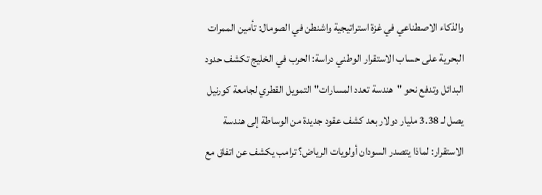والذكاء الاصطناعي في غزة استراتيجية واشنطن في الصومال: تأمين الممرات البحرية على حساب الاستقرار الوطني دراسة: الحرب في الخليج تكشف حدود البدائل وتدفع نحو "هندسة تعدد المسارات" التمويل القطري لجامعة كورنيل يصل لـ 3.38 مليار دولار بعد كشف عقود جديدة من الوساطة إلى هندسة الاستقرار: لماذا يتصدر السودان أولويات الرياض؟ ترامب يكشف عن اتفاق مع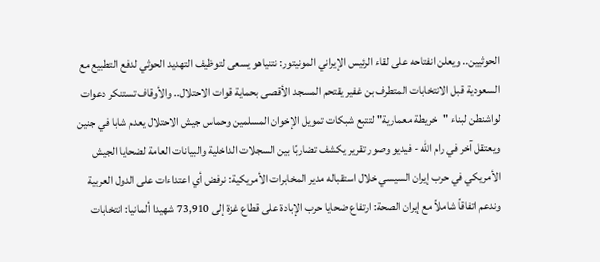الحوثيين.. ويعلن انفتاحه على لقاء الرئيس الإيراني المونيتور: نتنياهو يسعى لتوظيف التهديد الحوثي لدفع التطبيع مع السعودية قبل الانتخابات المتطرف بن غفير يقتحم المسجد الأقصى بحماية قوات الاحتلال.. والأوقاف تستنكر دعوات لواشنطن لبناء "خريطة معمارية" لتتبع شبكات تمويل الإخوان المسلمين وحماس جيش الاحتلال يعدم شابا في جنين ويعتقل آخر في رام الله - فيديو وصور تقرير يكشف تضاربًا بين السجلات الداخلية والبيانات العامة لضحايا الجيش الأمريكي في حرب إيران السيسي خلال استقباله مدير المخابرات الأمريكية: نرفض أي اعتداءات على الدول العربية وندعم اتفاقاً شاملاً مع إيران الصحة: ارتفاع ضحايا حرب الإبادة على قطاع غزة إلى 73,910 شهيدا ألمانيا: انتخابات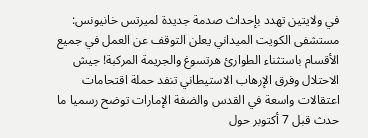في ولايتين تهدد بإحداث صدمة جديدة لميرتس خانيونس: مستشفى الكويت الميداني يعلن التوقف عن العمل في جميع الأقسام باستثناء الطوارئ هرتسوغ والجريمة المركبة! جيش الاحتلال وفرق الإرهاب الاستيطاني تنفد حملة اقتحامات اعتقالات واسعة في القدس والضفة الإمارات توضح رسميا ما حدث قبل 7 أكتوبر حول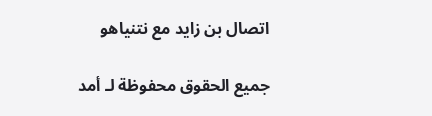اتصال بن زايد مع نتنياهو

جميع الحقوق محفوظة لـ أمد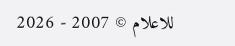للاعلام © 2007 - 2026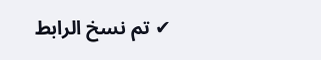✔ تم نسخ الرابط